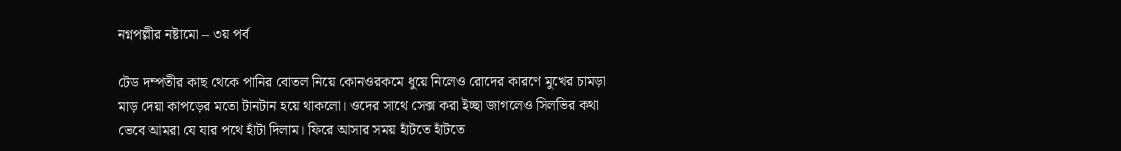নগ্নপল্লীর নষ্টামো – ৩য় পর্ব

টেড দম্পতীর কাছ থেকে পানির বোতল নিয়ে কোনওরকমে ধুয়ে নিলেও রোদের কারণে মুখের চামড়া মাড় দেয়া কাপড়ের মতো টানটান হয়ে থাকলো। ওদের সাথে সেক্স করা ইচ্ছা জাগলেও সিলভির কথা ভেবে আমরা যে যার পথে হাঁটা দিলাম। ফিরে আসার সময় হাঁটতে হাঁটতে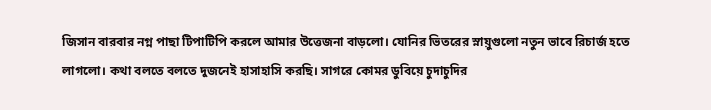জিসান বারবার নগ্ন পাছা টিপাটিপি করলে আমার উত্তেজনা বাড়লো। যোনির ভিতরের স্নায়ুগুলো নতুন ভাবে রিচার্জ হতে লাগলো। কথা বলতে বলতে দুজনেই হাসাহাসি করছি। সাগরে কোমর ডুবিয়ে চুদাচুদির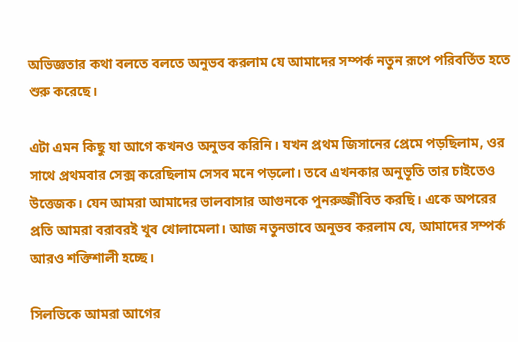অভিজ্ঞতার কথা বলতে বলতে অনুভব করলাম যে আমাদের সম্পর্ক নতুন রূপে পরিবর্তিত হতে শুরু করেছে।

এটা এমন কিছু যা আগে কখনও অনুভব করিনি। যখন প্রথম জিসানের প্রেমে পড়ছিলাম, ওর সাথে প্রথমবার সেক্স করেছিলাম সেসব মনে পড়লো। তবে এখনকার অনুভূতি তার চাইতেও উত্তেজক। যেন আমরা আমাদের ভালবাসার আগুনকে পুনরুজ্জীবিত করছি। একে অপরের প্রতি আমরা বরাবরই খুব খোলামেলা। আজ নতুনভাবে অনুভব করলাম যে, আমাদের সম্পর্ক আরও শক্তিশালী হচ্ছে।

সিলভিকে আমরা আগের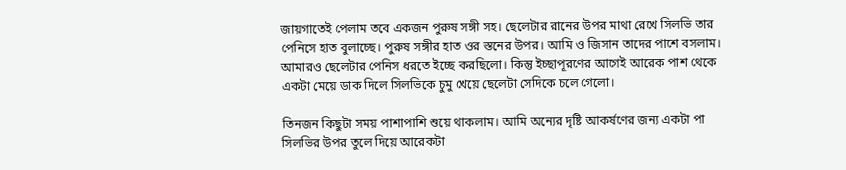জায়গাতেই পেলাম তবে একজন পুরুষ সঙ্গী সহ। ছেলেটার রানের উপর মাথা রেখে সিলভি তার পেনিসে হাত বুলাচ্ছে। পুরুষ সঙ্গীর হাত ওর স্তনের উপর। আমি ও জিসান তাদের পাশে বসলাম। আমারও ছেলেটার পেনিস ধরতে ইচ্ছে করছিলো। কিন্তু ইচ্ছাপূরণের আগেই আরেক পাশ থেকে একটা মেয়ে ডাক দিলে সিলভিকে চুমু খেয়ে ছেলেটা সেদিকে চলে গেলো।

তিনজন কিছুটা সময় পাশাপাশি শুয়ে থাকলাম। আমি অন্যের দৃষ্টি আকর্ষণের জন্য একটা পা সিলভির উপর তুলে দিয়ে আরেকটা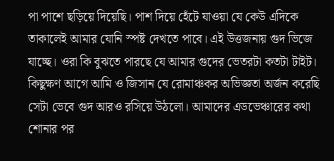পা পাশে ছড়িয়ে দিয়েছি। পাশ দিয়ে হেঁটে যাওয়া যে কেউ এদিকে তাকালেই আমার যোনি স্পষ্ট দেখতে পাবে। এই উত্তজনায় গুদ ভিজে যাচ্ছে। ওরা কি বুঝতে পারছে যে আমার গুদের ভেতরটা কতটা টাইট। কিছুক্ষণ আগে আমি ও জিসান যে রোমাঞ্চকর অভিজ্ঞতা অর্জন করেছি সেটা ভেবে গুদ আরও রসিয়ে উঠলো। আমাদের এডভেঞ্চারের কথা শোনার পর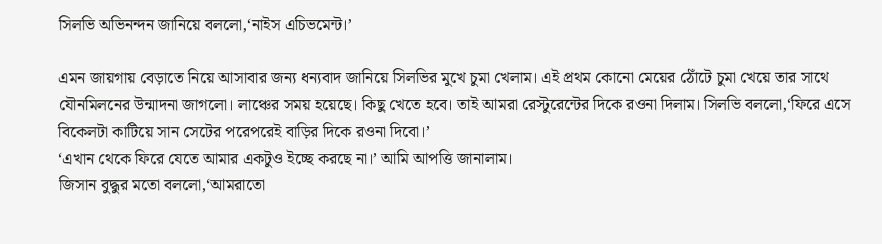সিলভি অভিনন্দন জানিয়ে বললো,‘নাইস এচিভমেন্ট।’

এমন জায়গায় বেড়াতে নিয়ে আসাবার জন্য ধন্যবাদ জানিয়ে সিলভির মুখে চুমা খেলাম। এই প্রথম কোনো মেয়ের ঠোঁটে চুমা খেয়ে তার সাথে যৌনমিলনের উন্মাদনা জাগলো। লাঞ্চের সময় হয়েছে। কিছু খেতে হবে। তাই আমরা রেস্টুরেন্টের দিকে রওনা দিলাম। সিলভি বললো,‘ফিরে এসে বিকেলটা কাটিয়ে সান সেটের পরেপরেই বাড়ির দিকে রওনা দিবো।’
‘এখান থেকে ফিরে যেতে আমার একটুও ইচ্ছে করছে না।’ আমি আপত্তি জানালাম।
জিসান বুদ্ধুর মতো বললো,‘আমরাতো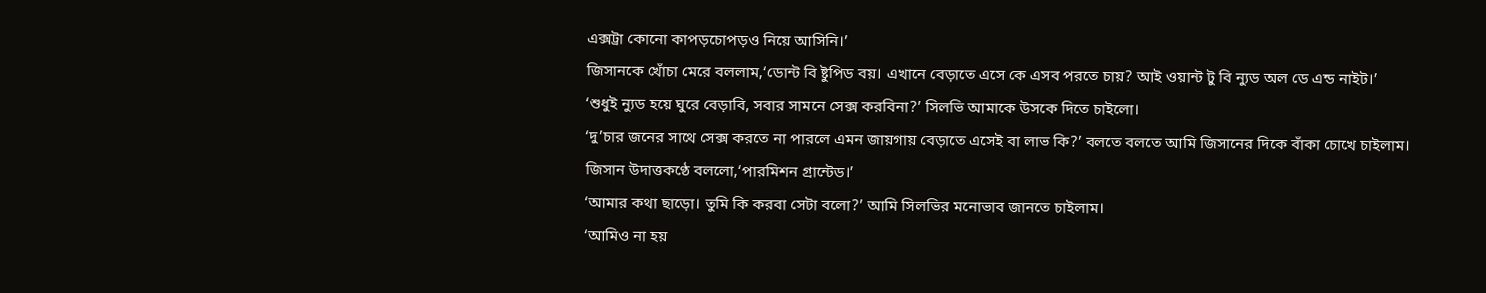এক্সট্রা কোনো কাপড়চোপড়ও নিয়ে আসিনি।’
জিসানকে খোঁচা মেরে বললাম,‘ডোন্ট বি ষ্টুপিড বয়। এখানে বেড়াতে এসে কে এসব পরতে চায়? আই ওয়ান্ট টু বি ন্যুড অল ডে এন্ড নাইট।’
‘শুধুই ন্যুড হয়ে ঘুরে বেড়াবি, সবার সামনে সেক্স করবিনা?’ সিলভি আমাকে উসকে দিতে চাইলো।
‘দু’চার জনের সাথে সেক্স করতে না পারলে এমন জায়গায় বেড়াতে এসেই বা লাভ কি?’ বলতে বলতে আমি জিসানের দিকে বাঁকা চোখে চাইলাম।
জিসান উদাত্তকণ্ঠে বললো,‘পারমিশন গ্রান্টেড।’
‘আমার কথা ছাড়ো। তুমি কি করবা সেটা বলো?’ আমি সিলভির মনোভাব জানতে চাইলাম।
‘আমিও না হয়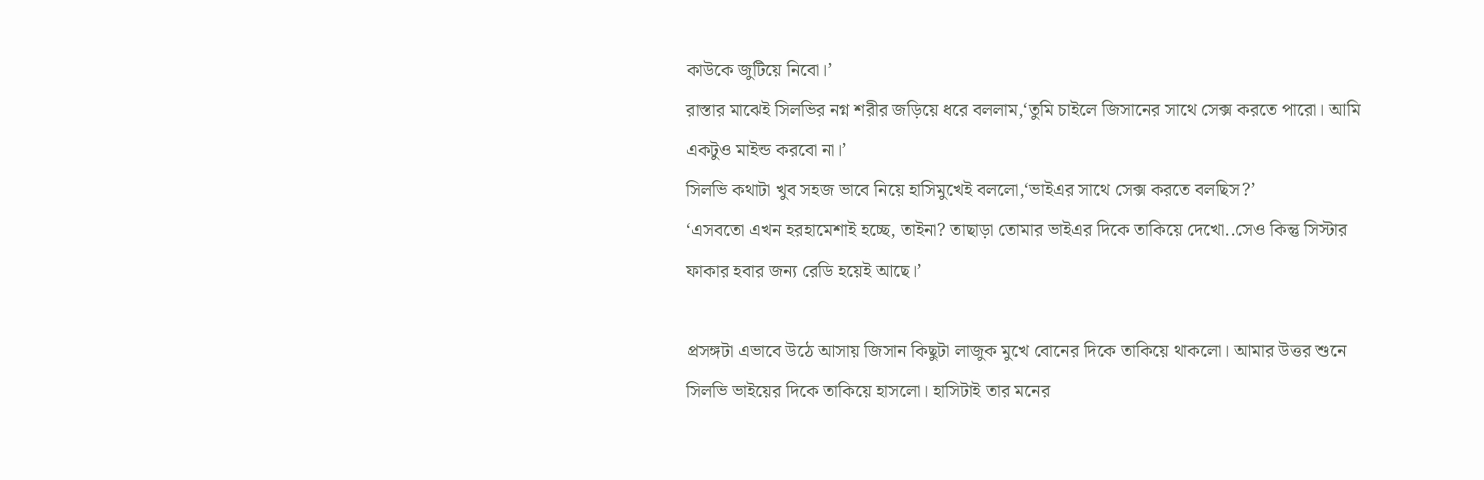কাউকে জুটিয়ে নিবো।’
রাস্তার মাঝেই সিলভির নগ্ন শরীর জড়িয়ে ধরে বললাম,‘তুমি চাইলে জিসানের সাথে সেক্স করতে পারো। আমি একটুও মাইন্ড করবো না।’
সিলভি কথাটা খুব সহজ ভাবে নিয়ে হাসিমুখেই বললো,‘ভাইএর সাথে সেক্স করতে বলছিস?’
‘এসবতো এখন হরহামেশাই হচ্ছে, তাইনা? তাছাড়া তোমার ভাইএর দিকে তাকিয়ে দেখো..সেও কিন্তু সিস্টার ফাকার হবার জন্য রেডি হয়েই আছে।’

প্রসঙ্গটা এভাবে উঠে আসায় জিসান কিছুটা লাজুক মুখে বোনের দিকে তাকিয়ে থাকলো। আমার উত্তর শুনে সিলভি ভাইয়ের দিকে তাকিয়ে হাসলো। হাসিটাই তার মনের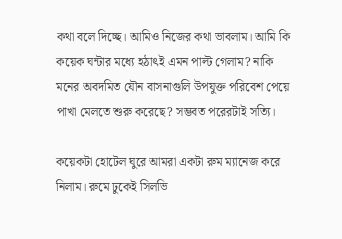কথা বলে দিচ্ছে। আমিও নিজের কথা ভাবলাম। আমি কি কয়েক ঘন্টার মধ্যে হঠাৎই এমন পাল্ট গেলাম? নাকি মনের অবদমিত যৌন বাসনাগুলি উপযুক্ত পরিবেশ পেয়ে পাখা মেলতে শুরু করেছে? সম্ভবত পরেরটাই সত্যি।

কয়েকটা হোটেল ঘুরে আমরা একটা রুম ম্যানেজ করে নিলাম। রুমে ঢুকেই সিলভি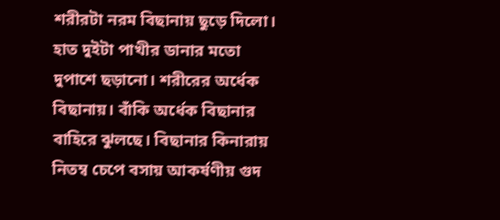শরীরটা নরম বিছানায় ছুড়ে দিলো। হাত দুইটা পাখীর ডানার মতো দুপাশে ছড়ানো। শরীরের অর্ধেক বিছানায়। বাঁকি অর্ধেক বিছানার বাহিরে ঝুলছে। বিছানার কিনারায় নিতম্ব চেপে বসায় আকর্ষণীয় গুদ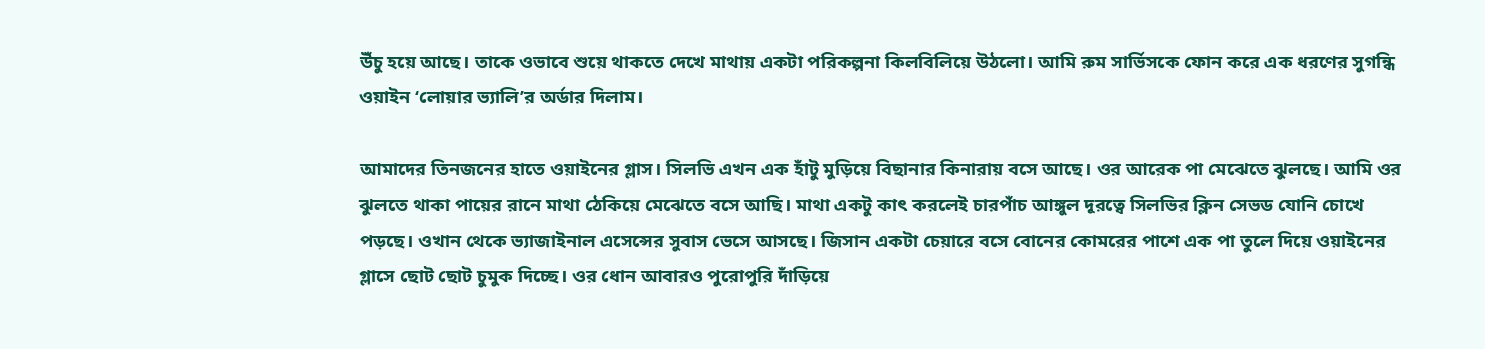উঁচু হয়ে আছে। তাকে ওভাবে শুয়ে থাকতে দেখে মাথায় একটা পরিকল্পনা কিলবিলিয়ে উঠলো। আমি রুম সার্ভিসকে ফোন করে এক ধরণের সুগন্ধি ওয়াইন ‘লোয়ার ভ্যালি’র অর্ডার দিলাম।

আমাদের তিনজনের হাতে ওয়াইনের গ্লাস। সিলভি এখন এক হাঁটু মুড়িয়ে বিছানার কিনারায় বসে আছে। ওর আরেক পা মেঝেতে ঝুলছে। আমি ওর ঝুলতে থাকা পায়ের রানে মাথা ঠেকিয়ে মেঝেতে বসে আছি। মাথা একটু কাৎ করলেই চারপাঁচ আঙ্গুল দূরত্বে সিলভির ক্লিন সেভড যোনি চোখে পড়ছে। ওখান থেকে ভ্যাজাইনাল এসেন্সের সুবাস ভেসে আসছে। জিসান একটা চেয়ারে বসে বোনের কোমরের পাশে এক পা তুলে দিয়ে ওয়াইনের গ্লাসে ছোট ছোট চুমুক দিচ্ছে। ওর ধোন আবারও পুরোপুরি দাঁড়িয়ে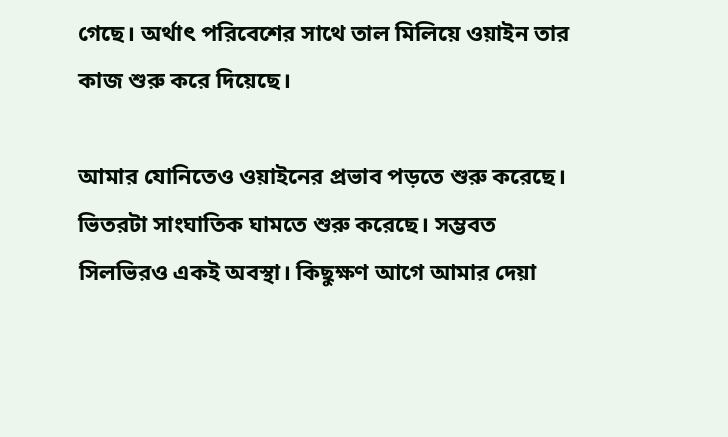গেছে। অর্থাৎ পরিবেশের সাথে তাল মিলিয়ে ওয়াইন তার কাজ শুরু করে দিয়েছে।

আমার যোনিতেও ওয়াইনের প্রভাব পড়তে শুরু করেছে। ভিতরটা সাংঘাতিক ঘামতে শুরু করেছে। সম্ভবত সিলভিরও একই অবস্থা। কিছুক্ষণ আগে আমার দেয়া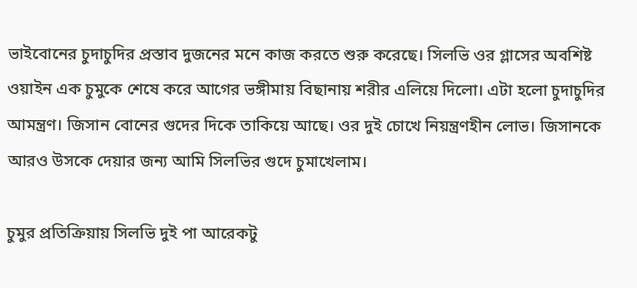ভাইবোনের চুদাচুদির প্রস্তাব দুজনের মনে কাজ করতে শুরু করেছে। সিলভি ওর গ্লাসের অবশিষ্ট ওয়াইন এক চুমুকে শেষে করে আগের ভঙ্গীমায় বিছানায় শরীর এলিয়ে দিলো। এটা হলো চুদাচুদির আমন্ত্রণ। জিসান বোনের গুদের দিকে তাকিয়ে আছে। ওর দুই চোখে নিয়ন্ত্রণহীন লোভ। জিসানকে আরও উসকে দেয়ার জন্য আমি সিলভির গুদে চুমাখেলাম।

চুমুর প্রতিক্রিয়ায় সিলভি দুই পা আরেকটু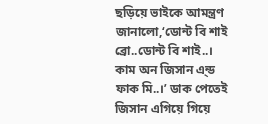ছড়িয়ে ভাইকে আমন্ত্রণ জানালো,‘ডোন্ট বি শাই ব্রো..ডোন্ট বি শাই..। কাম অন জিসান এ্ন্ড ফাক মি..।’ ডাক পেতেই জিসান এগিয়ে গিয়ে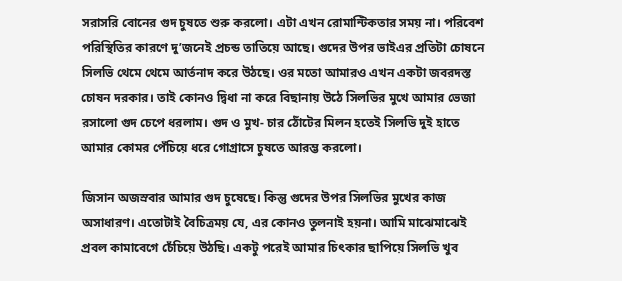সরাসরি বোনের গুদ চুষতে শুরু করলো। এটা এখন রোমান্টিকতার সময় না। পরিবেশ পরিস্থিতির কারণে দু’জনেই প্রচন্ড তাতিয়ে আছে। গুদের উপর ভাইএর প্রতিটা চোষনে সিলভি থেমে থেমে আর্তনাদ করে উঠছে। ওর মতো আমারও এখন একটা জবরদস্ত চোষন দরকার। তাই কোনও দ্বিধা না করে বিছানায় উঠে সিলভির মুখে আমার ভেজা রসালো গুদ চেপে ধরলাম। গুদ ও মুখ- চার ঠোঁটের মিলন হতেই সিলভি দুই হাতে আমার কোমর পেঁচিয়ে ধরে গোগ্রাসে চুষতে আরম্ভ করলো।

জিসান অজস্রবার আমার গুদ চুষেছে। কিন্তু গুদের উপর সিলভির মুখের কাজ অসাধারণ। এতোটাই বৈচিত্রময় যে, এর কোনও তুলনাই হয়না। আমি মাঝেমাঝেই প্রবল কামাবেগে চেঁচিয়ে উঠছি। একটু পরেই আমার চিৎকার ছাপিয়ে সিলভি খুব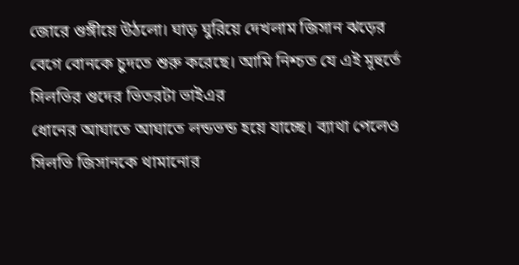জোরে গুঙ্গীয়ে উঠলো। ঘাড় ঘুরিয়ে দেখলাম জিসান ঝড়ের বেগে বোনকে চুদতে শুরু করেছে। আমি নিশ্চত যে এই মূহুর্তে সিলভির গুদের ভিতরটা ভাইএর
ধোনের আঘাতে আঘাতে লন্ডভন্ড হয়ে যাচ্ছে। ব্যাথা পেলেও সিলভি জিসানকে থামানোর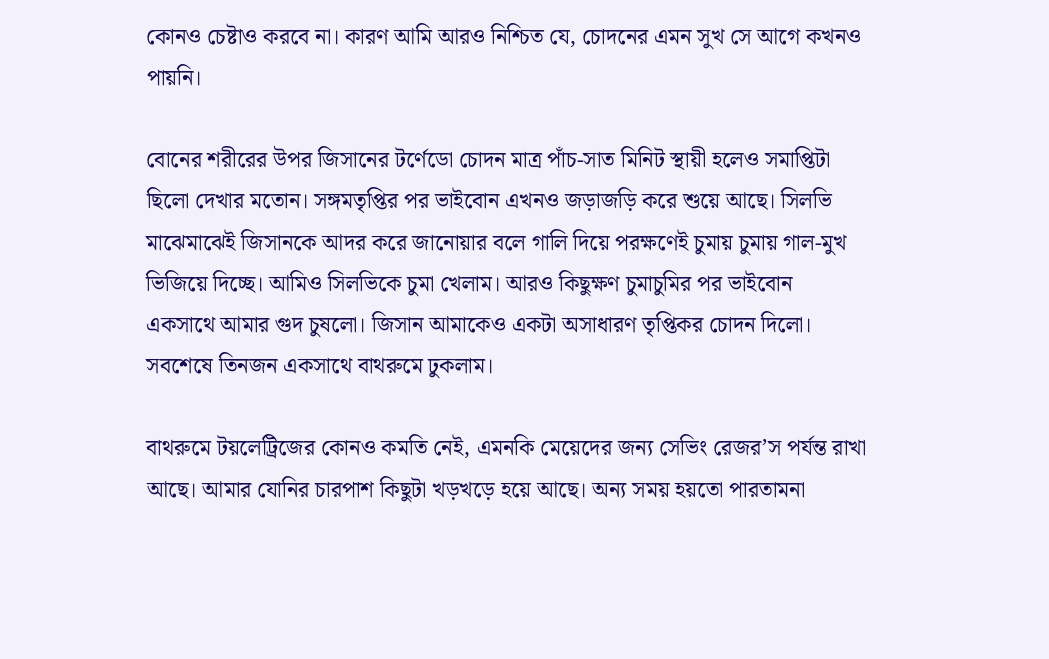কোনও চেষ্টাও করবে না। কারণ আমি আরও নিশ্চিত যে, চোদনের এমন সুখ সে আগে কখনও পায়নি।

বোনের শরীরের উপর জিসানের টর্ণেডো চোদন মাত্র পাঁচ-সাত মিনিট স্থায়ী হলেও সমাপ্তিটা ছিলো দেখার মতোন। সঙ্গমতৃপ্তির পর ভাইবোন এখনও জড়াজড়ি করে শুয়ে আছে। সিলভি মাঝেমাঝেই জিসানকে আদর করে জানোয়ার বলে গালি দিয়ে পরক্ষণেই চুমায় চুমায় গাল-মুখ ভিজিয়ে দিচ্ছে। আমিও সিলভিকে চুমা খেলাম। আরও কিছুক্ষণ চুমাচুমির পর ভাইবোন একসাথে আমার গুদ চুষলো। জিসান আমাকেও একটা অসাধারণ তৃপ্তিকর চোদন দিলো। সবশেষে তিনজন একসাথে বাথরুমে ঢুকলাম।

বাথরুমে টয়লেট্রিজের কোনও কমতি নেই, এমনকি মেয়েদের জন্য সেভিং রেজর’স পর্যন্ত রাখা আছে। আমার যোনির চারপাশ কিছুটা খড়খড়ে হয়ে আছে। অন্য সময় হয়তো পারতামনা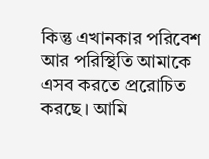কিন্তু এখানকার পরিবেশ আর পরিস্থিতি আমাকে এসব করতে প্ররোচিত করছে। আমি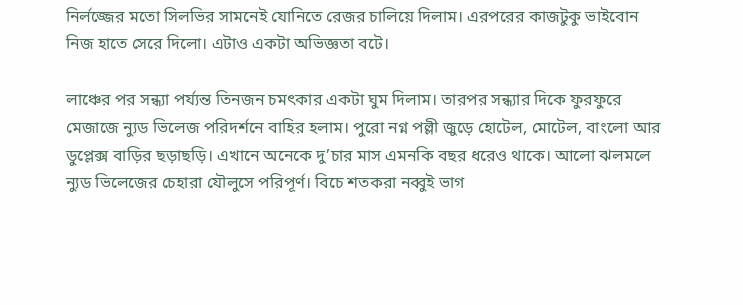নির্লজ্জের মতো সিলভির সামনেই যোনিতে রেজর চালিয়ে দিলাম। এরপরের কাজটুকু ভাইবোন নিজ হাতে সেরে দিলো। এটাও একটা অভিজ্ঞতা বটে।

লাঞ্চের পর সন্ধ্যা পর্য্যন্ত তিনজন চমৎকার একটা ঘুম দিলাম। তারপর সন্ধ্যার দিকে ফুরফুরে মেজাজে ন্যুড ভিলেজ পরিদর্শনে বাহির হলাম। পুরো নগ্ন পল্লী জুড়ে হোটেল, মোটেল, বাংলো আর ডুপ্লেক্স বাড়ির ছড়াছড়ি। এখানে অনেকে দু’চার মাস এমনকি বছর ধরেও থাকে। আলো ঝলমলে ন্যুড ভিলেজের চেহারা যৌলুসে পরিপূর্ণ। বিচে শতকরা নব্বুই ভাগ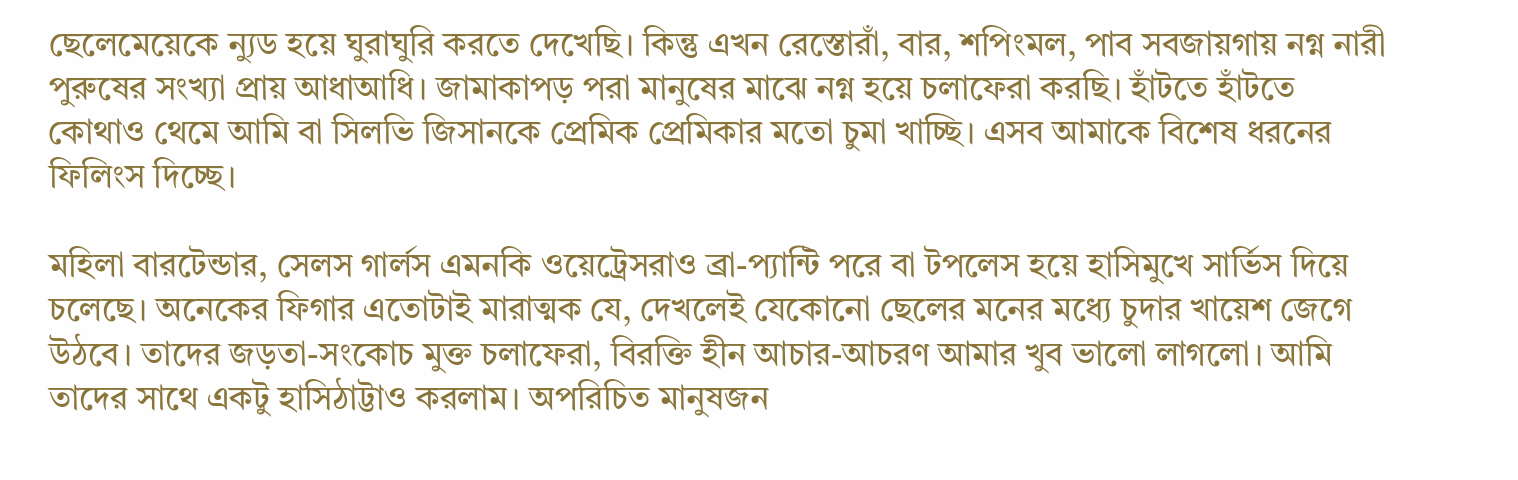ছেলেমেয়েকে ন্যুড হয়ে ঘুরাঘুরি করতে দেখেছি। কিন্তু এখন রেস্তোরাঁ, বার, শপিংমল, পাব সবজায়গায় নগ্ন নারী পুরুষের সংখ্যা প্রায় আধাআধি। জামাকাপড় পরা মানুষের মাঝে নগ্ন হয়ে চলাফেরা করছি। হাঁটতে হাঁটতে কোথাও থেমে আমি বা সিলভি জিসানকে প্রেমিক প্রেমিকার মতো চুমা খাচ্ছি। এসব আমাকে বিশেষ ধরনের ফিলিংস দিচ্ছে।

মহিলা বারটেন্ডার, সেলস গার্লস এমনকি ওয়েট্রেসরাও ব্রা-প্যান্টি পরে বা টপলেস হয়ে হাসিমুখে সার্ভিস দিয়ে চলেছে। অনেকের ফিগার এতোটাই মারাত্মক যে, দেখলেই যেকোনো ছেলের মনের মধ্যে চুদার খায়েশ জেগে উঠবে। তাদের জড়তা-সংকোচ মুক্ত চলাফেরা, বিরক্তি হীন আচার-আচরণ আমার খুব ভালো লাগলো। আমি তাদের সাথে একটু হাসিঠাট্টাও করলাম। অপরিচিত মানুষজন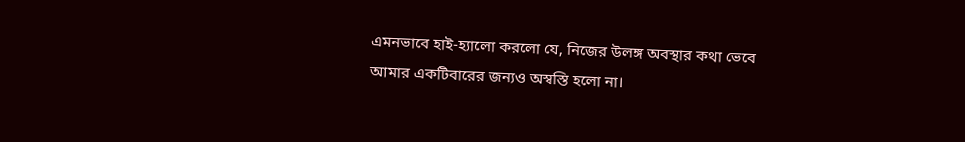এমনভাবে হাই-হ্যালো করলো যে, নিজের উলঙ্গ অবস্থার কথা ভেবে আমার একটিবারের জন্যও অস্বস্তি হলো না।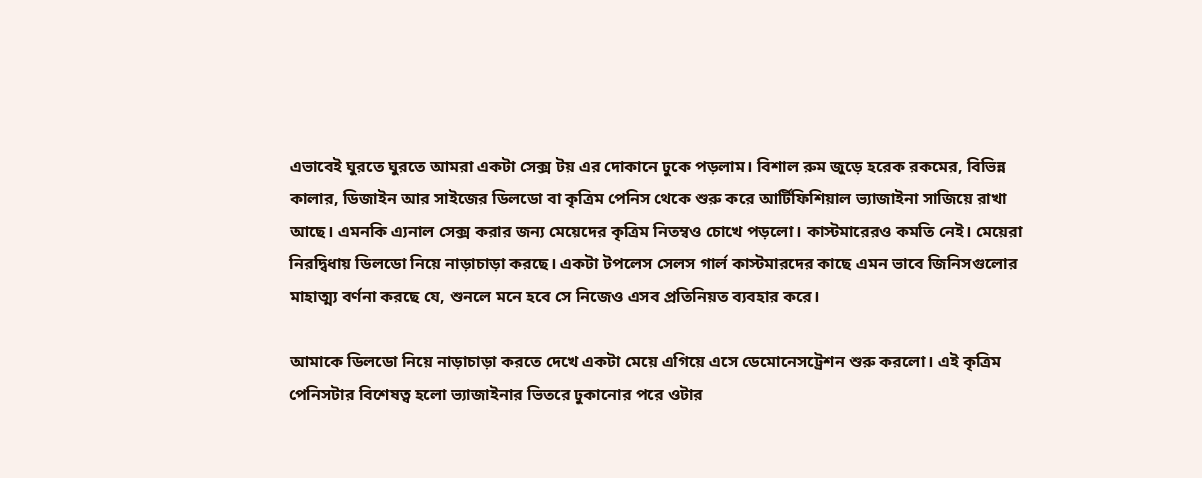এভাবেই ঘুরতে ঘুরতে আমরা একটা সেক্স টয় এর দোকানে ঢুকে পড়লাম। বিশাল রুম জুড়ে হরেক রকমের, বিভিন্ন কালার, ডিজাইন আর সাইজের ডিলডো বা কৃত্রিম পেনিস থেকে শুরু করে আর্টিফিশিয়াল ভ্যাজাইনা সাজিয়ে রাখা আছে। এমনকি এ্যনাল সেক্স করার জন্য মেয়েদের কৃত্রিম নিতম্বও চোখে পড়লো। কাস্টমারেরও কমতি নেই। মেয়েরা নিরদ্বিধায় ডিলডো নিয়ে নাড়াচাড়া করছে। একটা টপলেস সেলস গার্ল কাস্টমারদের কাছে এমন ভাবে জিনিসগুলোর মাহাত্ম্য বর্ণনা করছে যে, শুনলে মনে হবে সে নিজেও এসব প্রতিনিয়ত ব্যবহার করে।

আমাকে ডিলডো নিয়ে নাড়াচাড়া করতে দেখে একটা মেয়ে এগিয়ে এসে ডেমোনেসট্রেশন শুরু করলো। এই কৃত্রিম পেনিসটার বিশেষত্ব হলো ভ্যাজাইনার ভিতরে ঢুকানোর পরে ওটার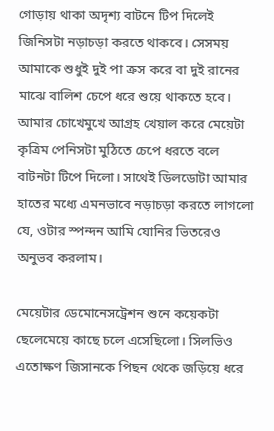গোড়ায় থাকা অদৃশ্য বাটনে টিপ দিলেই জিনিসটা নড়াচড়া করতে থাকবে। সেসময় আমাকে শুধুই দুই পা ক্রস করে বা দুই রানের মাঝে বালিশ চেপে ধরে শুয়ে থাকতে হবে। আমার চোখেমুখে আগ্রহ খেয়াল করে মেয়েটা কৃত্রিম পেনিসটা মুঠিতে চেপে ধরতে বলে বাটনটা টিপে দিলো। সাথেই ডিলডোটা আমার হাতের মধ্যে এমনভাবে নড়াচড়া করতে লাগলো যে, ওটার স্পন্দন আমি যোনির ভিতরেও অনুভব করলাম।

মেয়েটার ডেমোনেসট্রেশন শুনে কয়েকটা ছেলেমেয়ে কাছে চলে এসেছিলো। সিলভিও এতোক্ষণ জিসানকে পিছন থেকে জড়িয়ে ধরে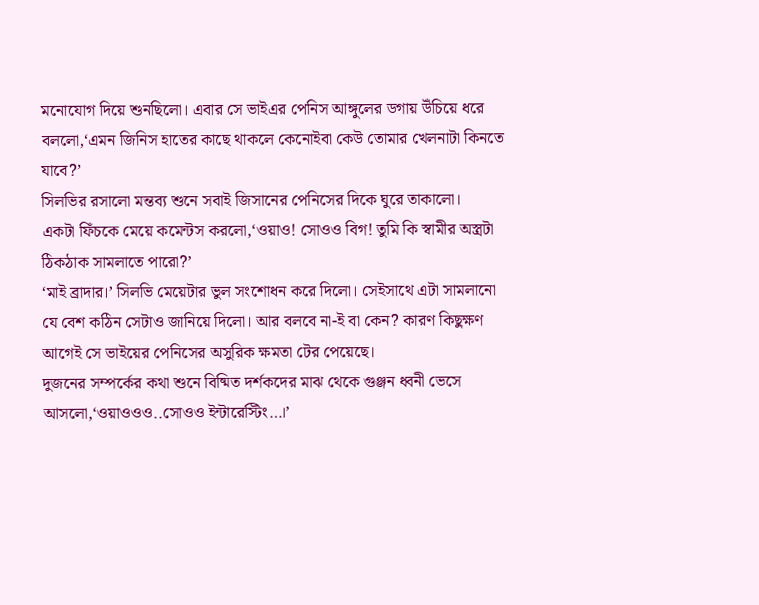মনোযোগ দিয়ে শুনছিলো। এবার সে ভাইএর পেনিস আঙ্গুলের ডগায় উঁচিয়ে ধরে বললো,‘এমন জিনিস হাতের কাছে থাকলে কেনোইবা কেউ তোমার খেলনাটা কিনতে যাবে?’
সিলভির রসালো মন্তব্য শুনে সবাই জিসানের পেনিসের দিকে ঘুরে তাকালো।
একটা ফিঁচকে মেয়ে কমেন্টস করলো,‘ওয়াও! সোওও বিগ! তুমি কি স্বামীর অস্ত্রটা ঠিকঠাক সামলাতে পারো?’
‘মাই ব্রাদার।’ সিলভি মেয়েটার ভুল সংশোধন করে দিলো। সেইসাথে এটা সামলানো যে বেশ কঠিন সেটাও জানিয়ে দিলো। আর বলবে না-ই বা কেন? কারণ কিছুক্ষণ আগেই সে ভাইয়ের পেনিসের অসুরিক ক্ষমতা টের পেয়েছে।
দুজনের সম্পর্কের কথা শুনে বিষ্মিত দর্শকদের মাঝ থেকে গুঞ্জন ধ্বনী ভেসে আসলো,‘ওয়াওওও..সোওও ইন্টারেস্টিং…।’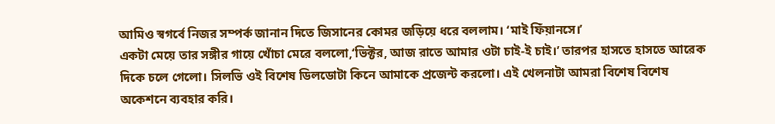আমিও স্বগর্বে নিজর সম্পর্ক জানান দিতে জিসানের কোমর জড়িয়ে ধরে বললাম। ‘মাই ফিঁয়ানসে।’
একটা মেয়ে তার সঙ্গীর গায়ে খোঁচা মেরে বললো,‘ভিক্টর, আজ রাতে আমার ওটা চাই-ই চাই।’ তারপর হাসতে হাসতে আরেক দিকে চলে গেলো। সিলভি ওই বিশেষ ডিলডোটা কিনে আমাকে প্রজেন্ট করলো। এই খেলনাটা আমরা বিশেষ বিশেষ অকেশনে ব্যবহার করি।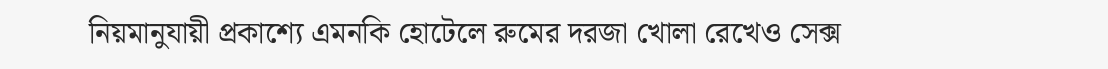নিয়মানুযায়ী প্রকাশ্যে এমনকি হোটেলে রুমের দরজা খোলা রেখেও সেক্স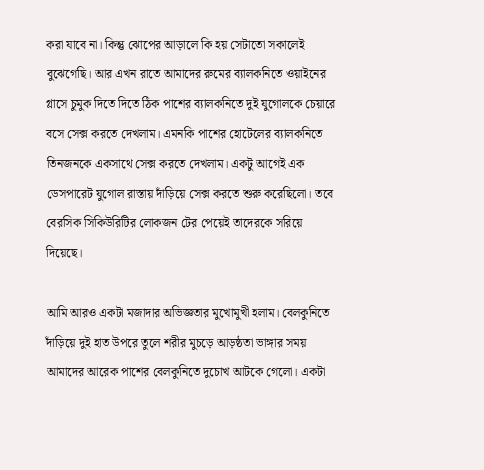করা যাবে না। কিন্তু ঝোপের আড়ালে কি হয় সেটাতো সকালেই বুঝেগেছি। আর এখন রাতে আমাদের রুমের ব্যালকনিতে ওয়াইনের গ্লাসে চুমুক দিতে দিতে ঠিক পাশের ব্যালকনিতে দুই যুগোলকে চেয়ারে বসে সেক্স করতে দেখলাম। এমনকি পাশের হোটেলের ব্যালকনিতে তিনজনকে একসাথে সেক্স করতে দেখলাম। একটু আগেই এক ডেসপারেট যুগোল রাস্তায় দাঁড়িয়ে সেক্স করতে শুরু করেছিলো। তবে বেরসিক সিকিউরিটির লোকজন টের পেয়েই তাদেরকে সরিয়ে দিয়েছে।

আমি আরও একটা মজাদার অভিজ্ঞতার মুখোমুখী হলাম। বেলকুনিতে দাঁড়িয়ে দুই হাত উপরে তুলে শরীর মুচড়ে আড়ষ্ঠতা ভাঙ্গার সময় আমাদের আরেক পাশের বেলকুনিতে দুচোখ আটকে গেলো। একটা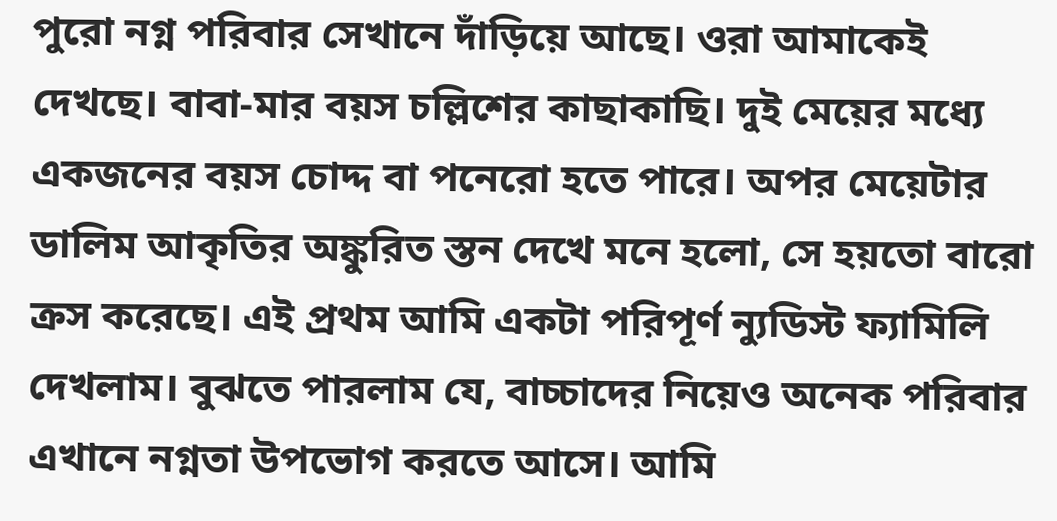পুরো নগ্ন পরিবার সেখানে দাঁড়িয়ে আছে। ওরা আমাকেই দেখছে। বাবা-মার বয়স চল্লিশের কাছাকাছি। দুই মেয়ের মধ্যে একজনের বয়স চোদ্দ বা পনেরো হতে পারে। অপর মেয়েটার ডালিম আকৃতির অঙ্কুরিত স্তন দেখে মনে হলো, সে হয়তো বারো ক্রস করেছে। এই প্রথম আমি একটা পরিপূর্ণ ন্যুডিস্ট ফ্যামিলি দেখলাম। বুঝতে পারলাম যে, বাচ্চাদের নিয়েও অনেক পরিবার এখানে নগ্নতা উপভোগ করতে আসে। আমি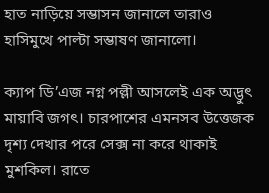হাত নাড়িয়ে সম্ভাসন জানালে তারাও হাসিমুখে পাল্টা সম্ভাষণ জানালো।

ক্যাপ ডি’এজ নগ্ন পল্লী আসলেই এক অদ্ভুৎ মায়াবি জগৎ। চারপাশের এমনসব উত্তেজক দৃশ্য দেখার পরে সেক্স না করে থাকাই মুশকিল। রাতে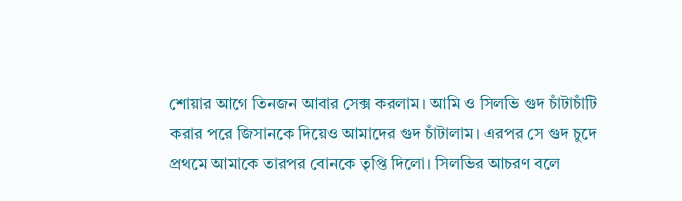শোয়ার আগে তিনজন আবার সেক্স করলাম। আমি ও সিলভি গুদ চাঁটাচাঁটি করার পরে জিসানকে দিয়েও আমাদের গুদ চাঁটালাম। এরপর সে গুদ চুদে প্রথমে আমাকে তারপর বোনকে তৃপ্তি দিলো। সিলভির আচরণ বলে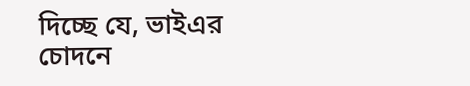দিচ্ছে যে, ভাইএর চোদনে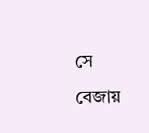সে বেজায়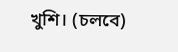খুশি। (চলবে)